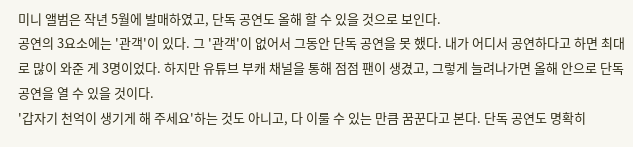미니 앨범은 작년 5월에 발매하였고, 단독 공연도 올해 할 수 있을 것으로 보인다.
공연의 3요소에는 '관객'이 있다. 그 '관객'이 없어서 그동안 단독 공연을 못 했다. 내가 어디서 공연하다고 하면 최대로 많이 와준 게 3명이었다. 하지만 유튜브 부캐 채널을 통해 점점 팬이 생겼고, 그렇게 늘려나가면 올해 안으로 단독 공연을 열 수 있을 것이다.
'갑자기 천억이 생기게 해 주세요'하는 것도 아니고, 다 이룰 수 있는 만큼 꿈꾼다고 본다. 단독 공연도 명확히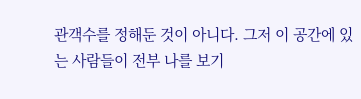관객수를 정해둔 것이 아니다. 그저 이 공간에 있는 사람들이 전부 나를 보기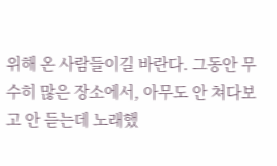위해 온 사람들이길 바란다. 그동안 무수히 많은 장소에서, 아무도 안 쳐다보고 안 듣는데 노래했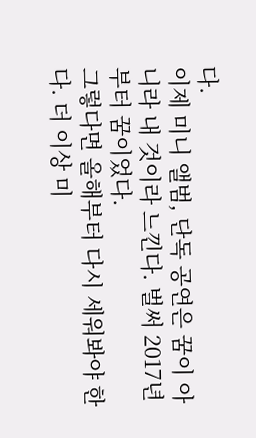다.
이제 미니 앨범, 단독 공연은 꿈이 아니라 내 것이라 느낀다. 벌써 2017년부터 꿈이었다.
그렇다면 올해부터 다시 세워봐야 한다. 더 이상 미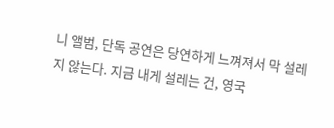니 앨범, 단독 공연은 당연하게 느껴져서 막 설레지 않는다. 지금 내게 설레는 건, 영국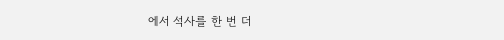에서 석사를 한 번 더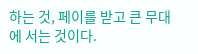하는 것, 페이를 받고 큰 무대에 서는 것이다.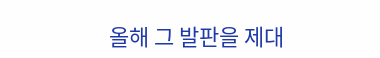올해 그 발판을 제대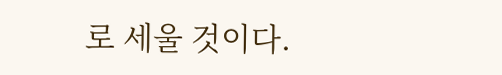로 세울 것이다.